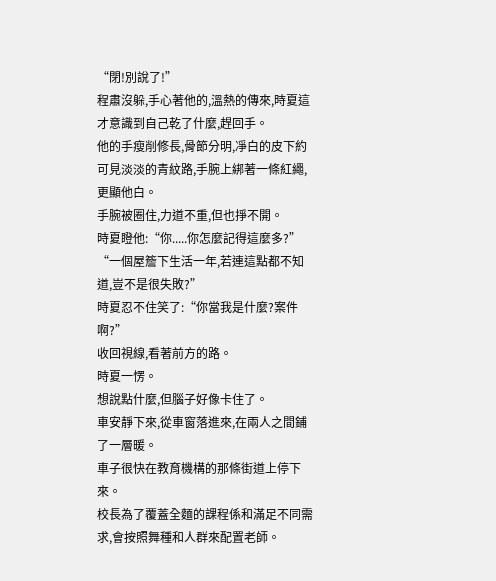“閉!別說了!”
程肅沒躲,手心著他的,溫熱的傳來,時夏這才意識到自己乾了什麼,趕回手。
他的手瘦削修長,骨節分明,凈白的皮下約可見淡淡的青紋路,手腕上綁著一條紅繩,更顯他白。
手腕被圈住,力道不重,但也掙不開。
時夏瞪他:“你.....你怎麼記得這麼多?”
“一個屋簷下生活一年,若連這點都不知道,豈不是很失敗?”
時夏忍不住笑了:“你當我是什麼?案件啊?”
收回視線,看著前方的路。
時夏一愣。
想說點什麼,但腦子好像卡住了。
車安靜下來,從車窗落進來,在兩人之間鋪了一層暖。
車子很快在教育機構的那條街道上停下來。
校長為了覆蓋全麵的課程係和滿足不同需求,會按照舞種和人群來配置老師。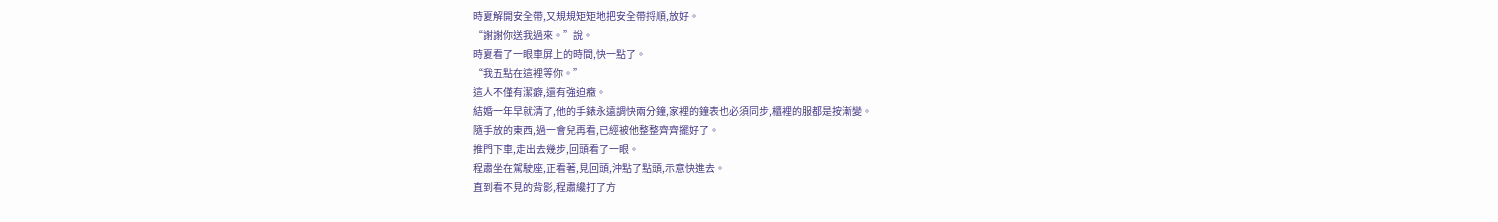時夏解開安全帶,又規規矩矩地把安全帶捋順,放好。
“謝謝你送我過來。”說。
時夏看了一眼車屏上的時間,快一點了。
“我五點在這裡等你。”
這人不僅有潔癖,還有強迫癥。
結婚一年早就清了,他的手錶永遠調快兩分鐘,家裡的鐘表也必須同步,櫃裡的服都是按漸變。
隨手放的東西,過一會兒再看,已經被他整整齊齊擺好了。
推門下車,走出去幾步,回頭看了一眼。
程肅坐在駕駛座,正看著,見回頭,沖點了點頭,示意快進去。
直到看不見的背影,程肅纔打了方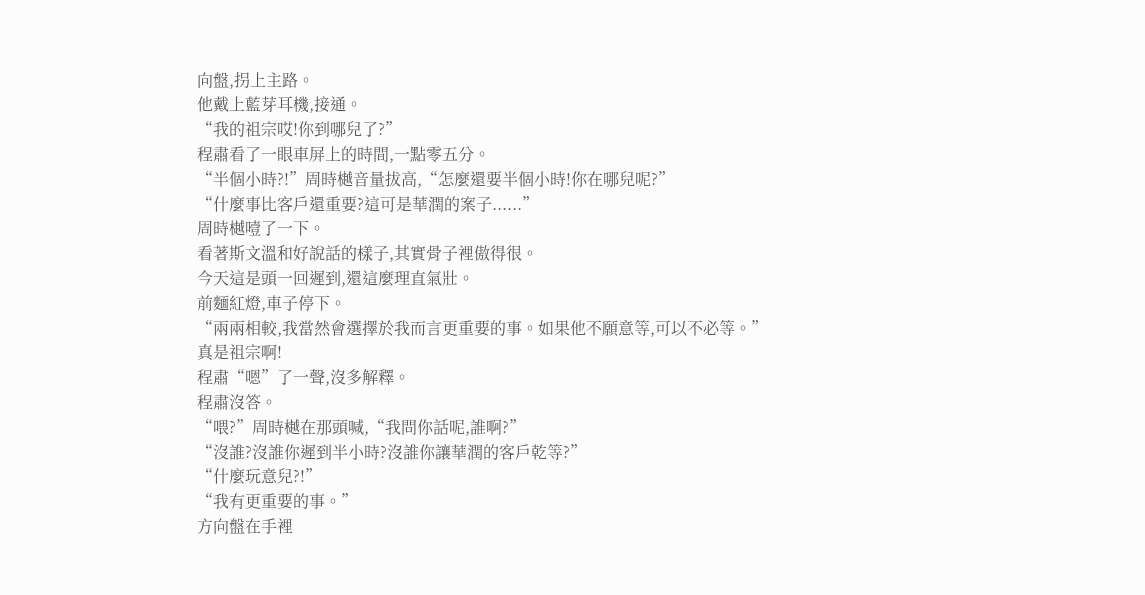向盤,拐上主路。
他戴上藍芽耳機,接通。
“我的祖宗哎!你到哪兒了?”
程肅看了一眼車屏上的時間,一點零五分。
“半個小時?!”周時樾音量拔高,“怎麼還要半個小時!你在哪兒呢?”
“什麼事比客戶還重要?這可是華潤的案子......”
周時樾噎了一下。
看著斯文溫和好說話的樣子,其實骨子裡傲得很。
今天這是頭一回遲到,還這麼理直氣壯。
前麵紅燈,車子停下。
“兩兩相較,我當然會選擇於我而言更重要的事。如果他不願意等,可以不必等。”
真是祖宗啊!
程肅“嗯”了一聲,沒多解釋。
程肅沒答。
“喂?”周時樾在那頭喊,“我問你話呢,誰啊?”
“沒誰?沒誰你遲到半小時?沒誰你讓華潤的客戶乾等?”
“什麼玩意兒?!”
“我有更重要的事。”
方向盤在手裡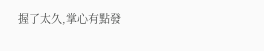握了太久,掌心有點發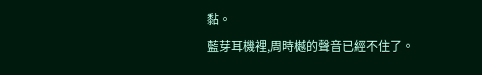黏。
藍芽耳機裡,周時樾的聲音已經不住了。